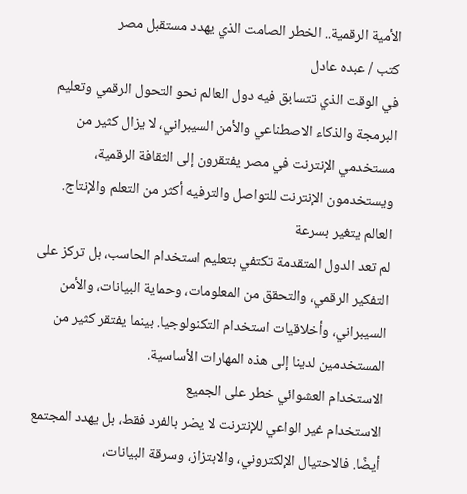الأمية الرقمية.. الخطر الصامت الذي يهدد مستقبل مصر
كتب / عبده عادل
في الوقت الذي تتسابق فيه دول العالم نحو التحول الرقمي وتعليم البرمجة والذكاء الاصطناعي والأمن السيبراني، لا يزال كثير من مستخدمي الإنترنت في مصر يفتقرون إلى الثقافة الرقمية، ويستخدمون الإنترنت للتواصل والترفيه أكثر من التعلم والإنتاج.
العالم يتغير بسرعة
لم تعد الدول المتقدمة تكتفي بتعليم استخدام الحاسب، بل تركز على التفكير الرقمي، والتحقق من المعلومات، وحماية البيانات، والأمن السيبراني، وأخلاقيات استخدام التكنولوجيا. بينما يفتقر كثير من المستخدمين لدينا إلى هذه المهارات الأساسية.
الاستخدام العشوائي خطر على الجميع
الاستخدام غير الواعي للإنترنت لا يضر بالفرد فقط، بل يهدد المجتمع أيضًا. فالاحتيال الإلكتروني، والابتزاز، وسرقة البيانات،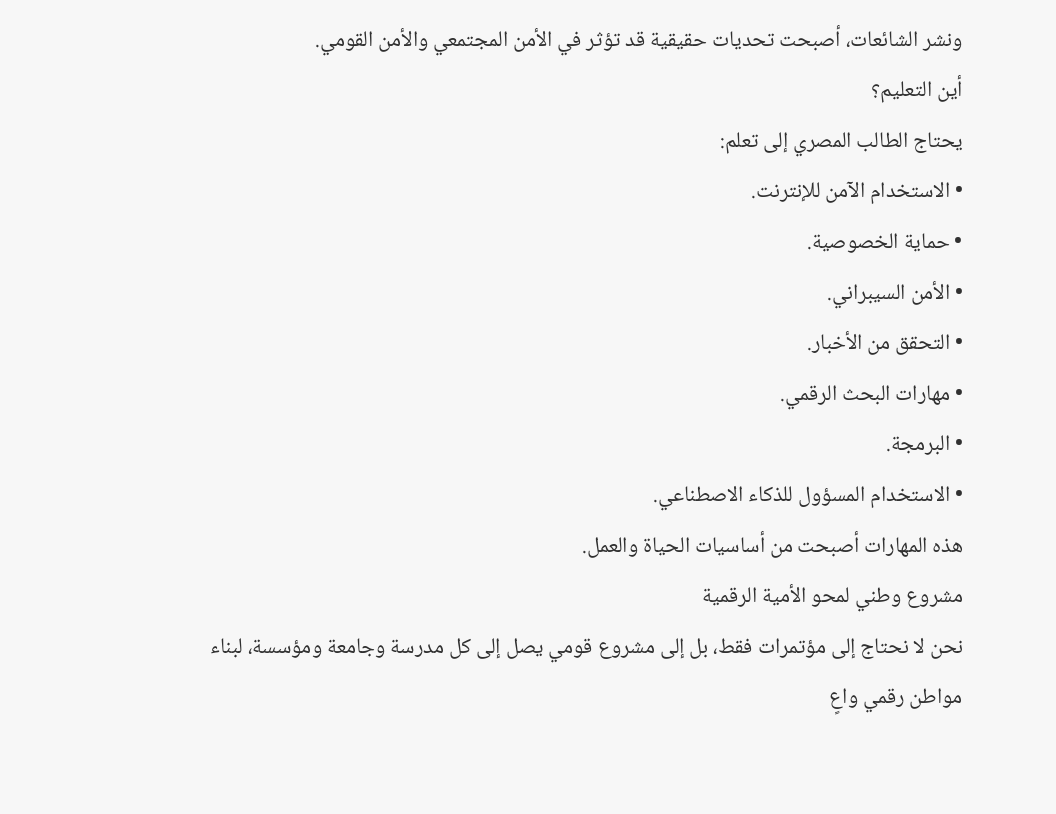ونشر الشائعات، أصبحت تحديات حقيقية قد تؤثر في الأمن المجتمعي والأمن القومي.
أين التعليم؟
يحتاج الطالب المصري إلى تعلم:
• الاستخدام الآمن للإنترنت.
• حماية الخصوصية.
• الأمن السيبراني.
• التحقق من الأخبار.
• مهارات البحث الرقمي.
• البرمجة.
• الاستخدام المسؤول للذكاء الاصطناعي.
هذه المهارات أصبحت من أساسيات الحياة والعمل.
مشروع وطني لمحو الأمية الرقمية
نحن لا نحتاج إلى مؤتمرات فقط، بل إلى مشروع قومي يصل إلى كل مدرسة وجامعة ومؤسسة، لبناء مواطن رقمي واعٍ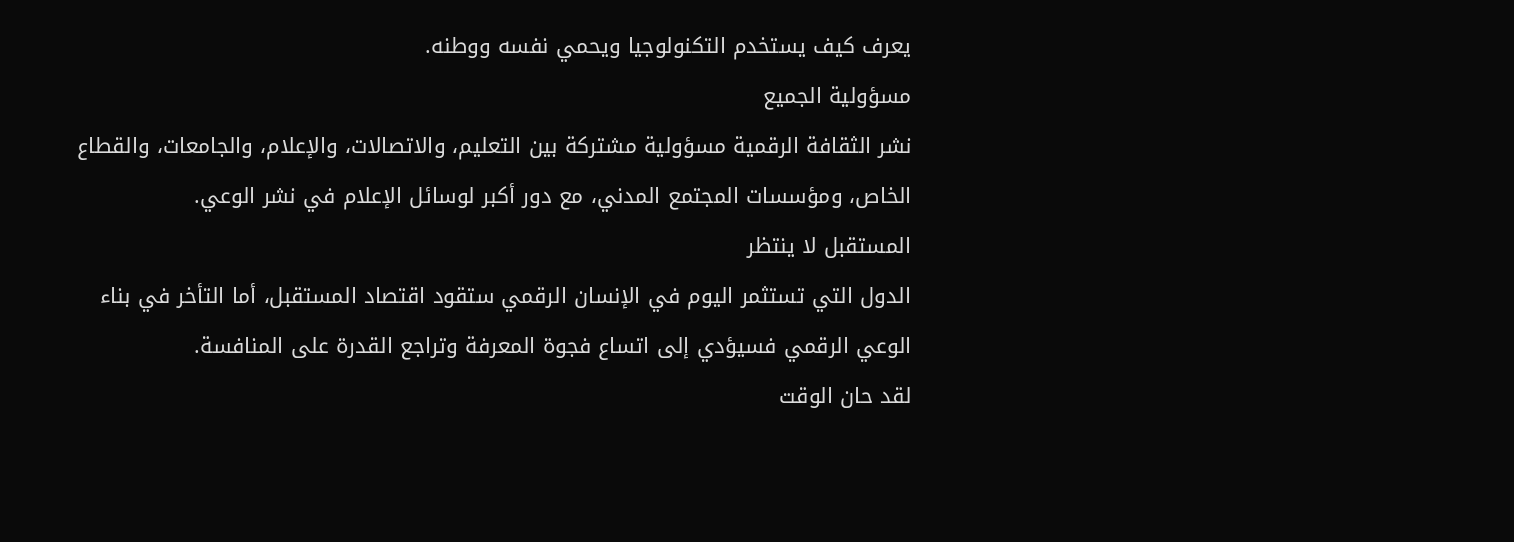يعرف كيف يستخدم التكنولوجيا ويحمي نفسه ووطنه.
مسؤولية الجميع
نشر الثقافة الرقمية مسؤولية مشتركة بين التعليم، والاتصالات، والإعلام، والجامعات، والقطاع الخاص، ومؤسسات المجتمع المدني، مع دور أكبر لوسائل الإعلام في نشر الوعي.
المستقبل لا ينتظر
الدول التي تستثمر اليوم في الإنسان الرقمي ستقود اقتصاد المستقبل، أما التأخر في بناء الوعي الرقمي فسيؤدي إلى اتساع فجوة المعرفة وتراجع القدرة على المنافسة.
لقد حان الوقت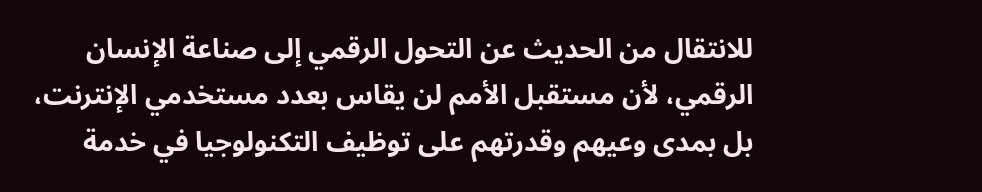للانتقال من الحديث عن التحول الرقمي إلى صناعة الإنسان الرقمي، لأن مستقبل الأمم لن يقاس بعدد مستخدمي الإنترنت، بل بمدى وعيهم وقدرتهم على توظيف التكنولوجيا في خدمة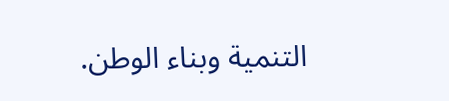التنمية وبناء الوطن.